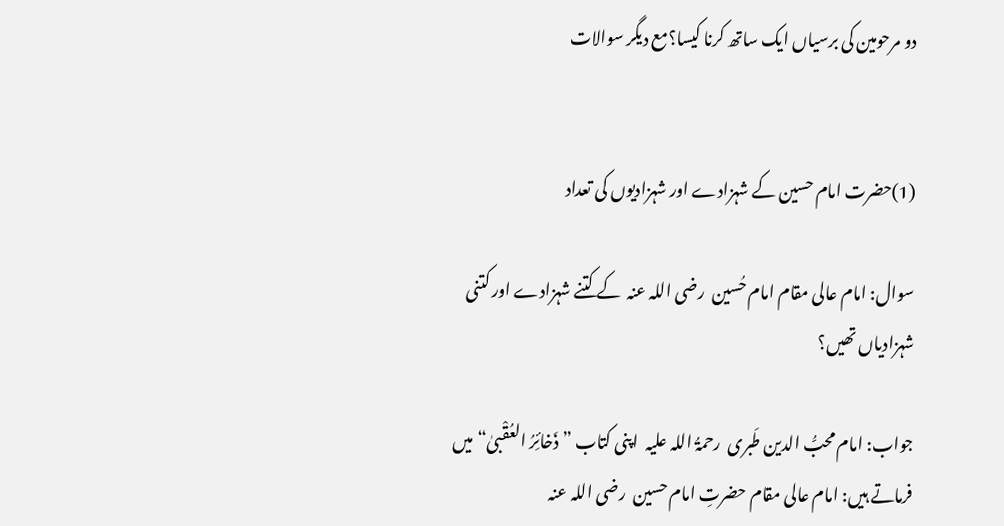دو مرحومین کی برسیاں ایک ساتھ کرنا کیسا؟مع دیگر سوالات


(1)حضرت امام حسین کے شہزادے اور شہزادیوں کی تعداد

سوال: امام عالی مقام امام حُسین  رضی اللہ عنہ  کے کتنے شہزادے اور کتنی شہزادیاں تھیں؟

جواب: امام محبُّ الدین طَبری  رحمۃُ اللہ علیہ  اپنی کتاب ”ذَخائِرُ العُقْبیٰ“ میں فرماتے ہیں: امام عالی مقام حضرتِ امام حسین  رضی اللہ عنہ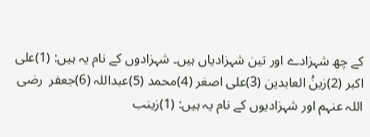کے چھ شہزادے اور تین شہزادیاں ہیں۔ شہزادوں کے نام یہ ہیں: (1)علی اکبر (2)زینُ العابدین (3)علی اصغر (4)محمد (5)عبداللہ (6)جعفر  رضی اللہ عنہم اور شہزادیوں کے نام یہ ہیں: (1)زینب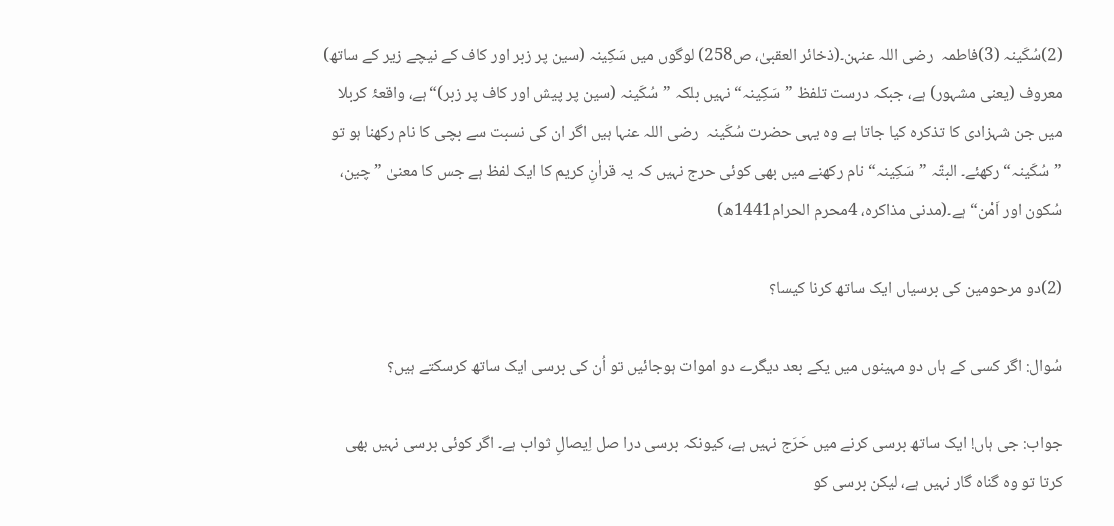(2)سُکَینہ (3)فاطمہ  رضی اللہ عنہن۔(ذخائر العقبیٰ، ص258) لوگوں میں سَکِینہ (سین پر زبر اور کاف کے نیچے زیر کے ساتھ) معروف (یعنی مشہور) ہے، جبکہ درست تلفظ ”سَکِینہ“ نہیں بلکہ ”سُکَینہ (سین پر پیش اور کاف پر زبر)“ہے، واقعۂ کربلا میں جن شہزادی کا تذکرہ کیا جاتا ہے وہ یہی حضرت سُکَینہ  رضی اللہ عنہا ہیں اگر ان کی نسبت سے بچی کا نام رکھنا ہو تو ”سُکَینہ“ رکھئے۔ البتّہ ”سَکِینہ“ نام رکھنے میں بھی کوئی حرج نہیں کہ یہ قراٰنِ کریم کا ایک لفظ ہے جس کا معنیٰ ”چین، سُکون اور اَمْن“ ہے۔(مدنی مذاکرہ، 4محرم الحرام1441ھ)

(2)دو مرحومین کی برسیاں ایک ساتھ کرنا کیسا؟

سُوال: اگر کسی کے ہاں دو مہینوں میں یکے بعد دیگرے دو اموات ہوجائیں تو اُن کی برسی ایک ساتھ کرسکتے ہیں؟

جواب: جی ہاں! ایک ساتھ برسی کرنے میں حَرَج نہیں ہے، کیونکہ برسی درا صل اِیصالِ ثواب ہے۔ اگر کوئی برسی نہیں بھی کرتا تو وہ گناہ گار نہیں ہے، لیکن برسی کو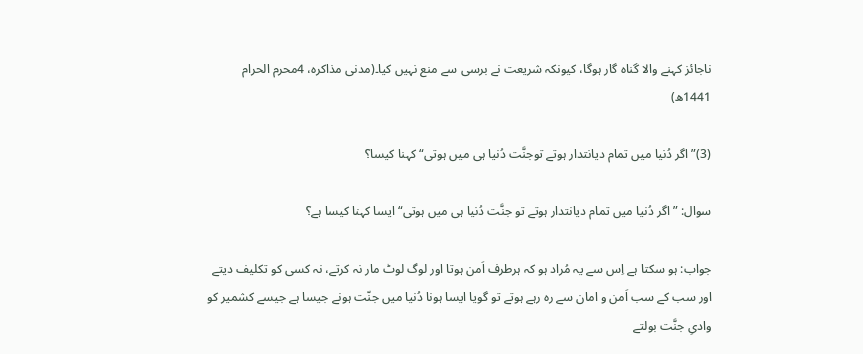ناجائز کہنے والا گناہ گار ہوگا، کیونکہ شریعت نے برسی سے منع نہیں کیا۔(مدنی مذاکرہ، 4محرم الحرام 1441ھ)

(3)”اگر دُنیا میں تمام دیانتدار ہوتے توجنَّت دُنیا ہی میں ہوتی“کہنا کیسا؟

سوال: ”اگر دُنیا میں تمام دیانتدار ہوتے تو جنَّت دُنیا ہی میں ہوتی“ایسا کہنا کیسا ہے؟

جواب: ہو سکتا ہے اِس سے یہ مُراد ہو کہ ہرطرف اَمن ہوتا اور لوگ لوٹ مار نہ کرتے، نہ کسی کو تکلیف دیتے اور سب کے سب اَمن و امان سے رہ رہے ہوتے تو گویا ایسا ہونا دُنیا میں جنّت ہونے جیسا ہے جیسے کشمیر کو وادیِ جنَّت بولتے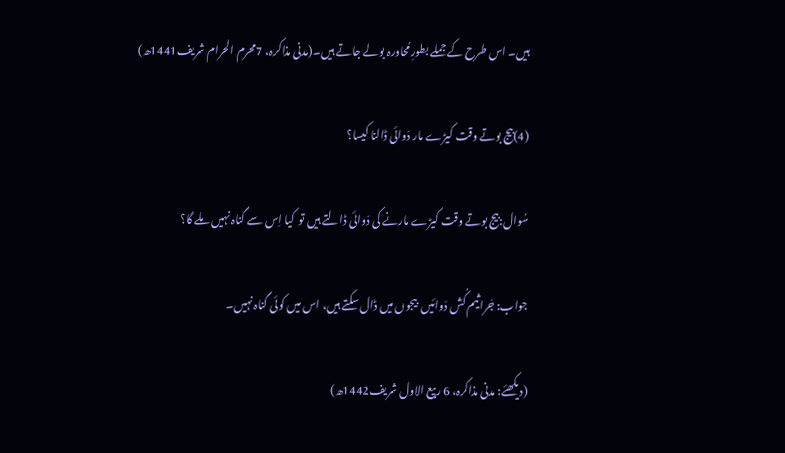ہیں۔ اس طرح کے جملے بطورِمُحاورہ بولے جاتے ہیں۔(مدنی مذاکرہ، 7محرم الحرام شریف1441ھ)

(4)بیج بوتے وقت کیڑے مار دَوائی ڈالنا کیسا؟

سُوال:بیج بوتے وقت کیڑے مارنے کی دَوائی ڈالتے ہیں تو  کیا اِس سے گناہ نہیں ملے گا؟

جواب: جَراثیم کُش دَوائیں  بیجوں میں ڈال سکتے ہیں، اس میں کوئی گناہ نہیں۔

(دیکھئے: مدنی مذاکرہ، 6 ربیع الاول شریف1442ھ)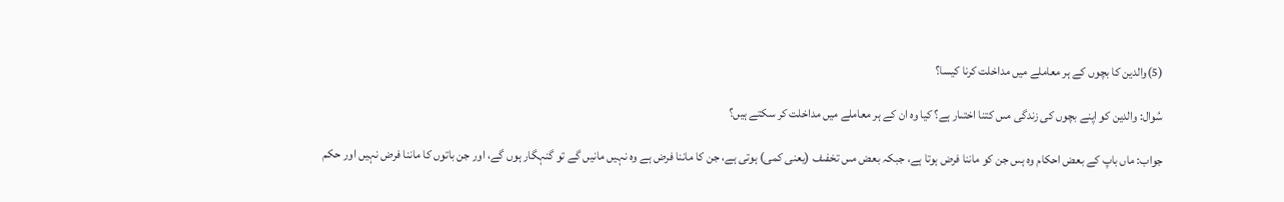(5)والدین کا بچوں کے ہر معاملے میں مداخلت کرنا کیسا؟

سُوال: والدین کو اپنے بچوں کى زندگى مىں کتنا اختىار ہے؟ کیا وہ ان کے ہر معاملے میں مداخلت کر سکتے ہیں؟

جواب: ماں باپ کے بعض احکام وہ ہىں جن کو ماننا فرض ہوتا ہے، جبکہ بعض مىں تخفىف (یعنی کمی) ہوتى ہے، جن کا ماننا فرض ہے وہ نہیں مانیں گے تو گنہگار ہوں گے، اور جن باتوں کا ماننا فرض نہیں اور حکم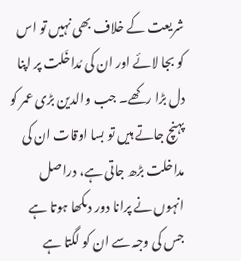شریعت کے خلاف بھی نہیں تو اس کو بجا لائے اور ان کى مُداخَلت پر اپنا دل بڑا رکھے۔ جب والدین بڑی عمر کو پہنچ جاتے ہیں تو بسا اوقات ان کی مداخلت بڑھ جاتى ہے، دراصل انہوں نے پرانا دور دىکھا ہوتا ہے جس کى وجہ سے ان کو لگتا ہے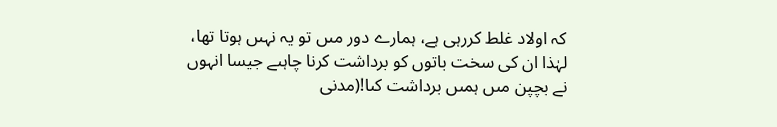کہ اولاد غلط کررہى ہے، ہمارے دور مىں تو یہ نہىں ہوتا تھا، لہٰذا ان کی سخت باتوں کو برداشت کرنا چاہىے جیسا انہوں نے بچپن مىں ہمىں برداشت کىا!(مدنی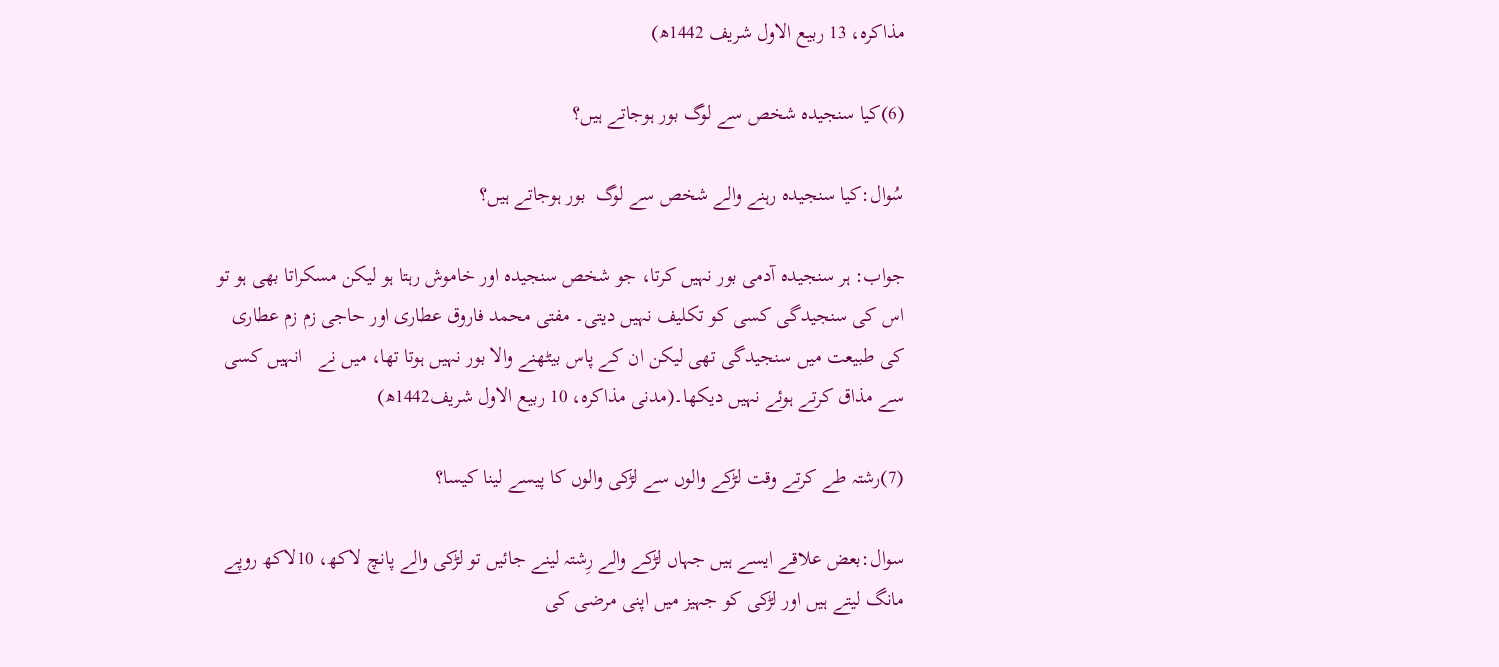مذاکرہ، 13 ربیع الاول شریف 1442ھ)

(6)کیا سنجیدہ شخص سے لوگ بور ہوجاتے ہیں؟

سُوال:کیا سنجیدہ رہنے والے شخص سے لوگ  بور ہوجاتے ہیں؟

جواب: ہر سنجیدہ آدمی بور نہیں کرتا، جو شخص سنجیدہ اور خاموش رہتا ہو لیکن مسکراتا بھی ہو تو اس کی سنجیدگی کسی کو تکلیف نہیں دیتی۔ مفتی محمد فاروق عطاری اور حاجی زم زم عطاری کی طبیعت میں سنجیدگی تھی لیکن ان کے پاس بیٹھنے والا بور نہیں ہوتا تھا، میں نے   انہیں کسی سے مذاق کرتے ہوئے نہیں دیکھا۔(مدنی مذاکرہ، 10 ربیع الاول شریف1442ھ)

(7)رشتہ طے کرتے وقت لڑکے والوں سے لڑکی والوں کا پیسے لینا کیسا؟

سوال:بعض علاقے ایسے ہیں جہاں لڑکے والے رِشتہ لینے جائیں تو لڑکی والے پانچ لاکھ، 10لاکھ روپے مانگ لیتے ہیں اور لڑکی کو جہیز میں اپنی مرضی کی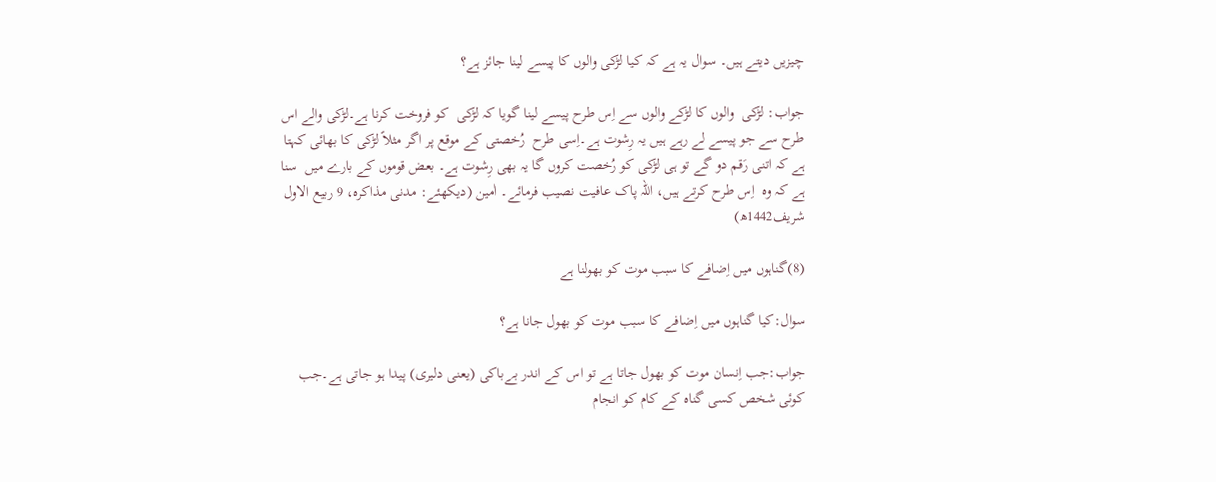چیزیں دیتے ہیں۔ سوال یہ ہے کہ کیا لڑکی والوں کا پیسے لینا جائز ہے؟

جواب: لڑکی  والوں کا لڑکے والوں سے اِس طرح پیسے لینا گویا کہ لڑکی  کو فروخت کرنا ہے۔لڑکی والے اس طرح سے جو پیسے لے رہے ہیں یہ رِشوت ہے۔اِسی طرح  رُخصتی کے موقع پر اگر مثلاً لڑکی کا بھائی کہتا ہے کہ اتنی رَقم دو گے تو ہی لڑکی کو رُخصت کروں گا یہ بھی رِشوت ہے۔ بعض قوموں کے بارے میں  سنا ہے کہ وہ  اِس طرح کرتے ہیں، اللہ پاک عافیت نصیب فرمائے۔ اٰمین (دیکھئے: مدنی مذاکرہ، 9 ربیع الاول شریف1442ھ)

(8)گناہوں میں اِضافے کا سبب موت کو بھولنا ہے

سوال:کیا گناہوں میں اِضافے کا سبب موت کو بھول جانا ہے؟

جواب:جب اِنسان موت کو بھول جاتا ہے تو اس کے اندر بےباکی (یعنی دلیری) پیدا ہو جاتی ہے۔جب کوئی شخص کسی گناہ کے کام کو انجام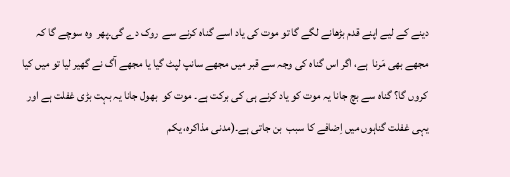دینے کے لیے اپنے قدم بڑھانے لگے گا تو موت کی یاد اسے گناہ کرنے سے  روک دے گی۔پھر  وہ سوچے گا کہ مجھے بھی مَرنا  ہے، اگر اس گناہ کی وجہ سے قبر میں مجھے سانپ لپٹ گیا یا مجھے آگ نے گھیر لیا تو میں کیا کروں گا؟ گناہ سے بچ جانا یہ موت کو یاد کرنے ہی کی برکت ہے۔ موت کو  بھول جانا یہ بہت بڑی غفلت ہے اور یہی غفلت گناہوں میں اِضافے کا سبب  بن جاتی ہے۔(مدنی مذاکرہ، یکم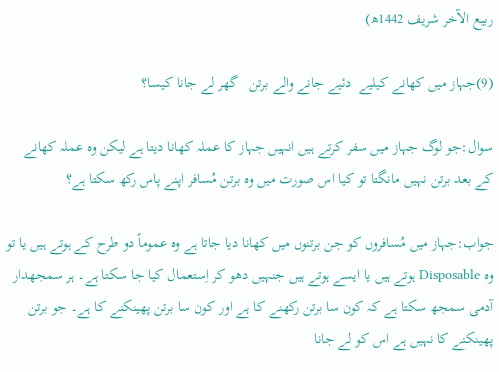ربیع الآخر شریف 1442ھ)

(9)جہاز میں کھانے کیلیے  دئیے جانے والے برتن   گھر لے جانا کیسا؟

سوال:جو لوگ جہاز میں سفر کرتے ہیں انہیں جہاز کا عملہ کھانا دیتا ہے لیکن وہ عملہ کھانے کے بعد برتن نہیں مانگتا تو کیا اس صورت میں وہ برتن مُسافر اپنے پاس رکھ سکتا ہے؟

جواب:جہاز میں مُسافروں کو جن برتنوں میں کھانا دیا جاتا ہے وہ عموماً دو طرح کے ہوتے ہیں یا تو وہ Disposable ہوتے ہیں یا ایسے ہوتے ہیں جنہیں دھو کر اِستعمال کیا جا سکتا ہے۔ ہر سمجھدار آدمی سمجھ سکتا ہے کہ کون سا برتن رکھنے کا ہے اور کون سا برتن پھینکنے کا ہے۔ جو برتن پھینکنے کا نہیں ہے اس کو لے جانا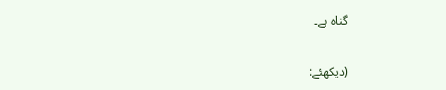گناہ ہے۔

(دیکھئے: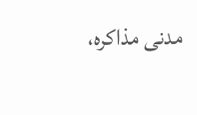مدنی مذاکرہ،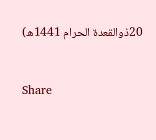20ذوالقعدۃ الحرام 1441ھ)


Share